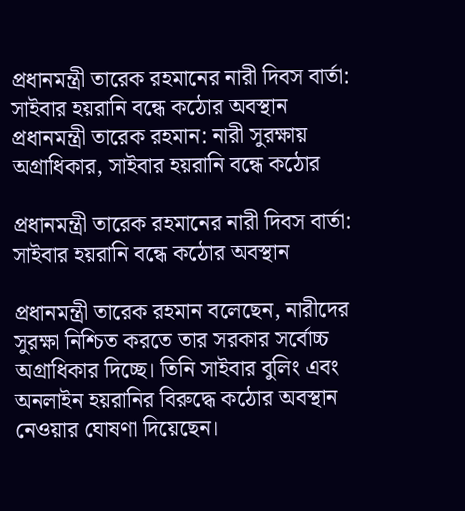প্রধানমন্ত্রী তারেক রহমানের নারী দিবস বার্তা: সাইবার হয়রানি বন্ধে কঠোর অবস্থান
প্রধানমন্ত্রী তারেক রহমান: নারী সুরক্ষায় অগ্রাধিকার, সাইবার হয়রানি বন্ধে কঠোর

প্রধানমন্ত্রী তারেক রহমানের নারী দিবস বার্তা: সাইবার হয়রানি বন্ধে কঠোর অবস্থান

প্রধানমন্ত্রী তারেক রহমান বলেছেন, নারীদের সুরক্ষা নিশ্চিত করতে তার সরকার সর্বোচ্চ অগ্রাধিকার দিচ্ছে। তিনি সাইবার বুলিং এবং অনলাইন হয়রানির বিরুদ্ধে কঠোর অবস্থান নেওয়ার ঘোষণা দিয়েছেন।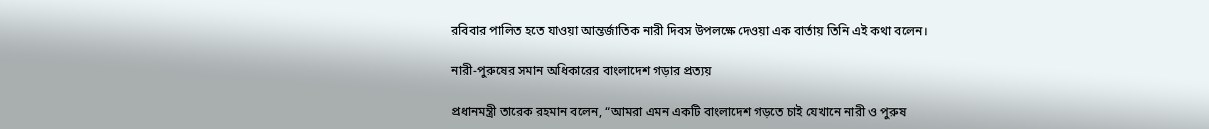রবিবার পালিত হতে যাওয়া আন্তর্জাতিক নারী দিবস উপলক্ষে দেওয়া এক বার্তায় তিনি এই কথা বলেন।

নারী-পুরুষের সমান অধিকারের বাংলাদেশ গড়ার প্রত্যয়

প্রধানমন্ত্রী তারেক রহমান বলেন, “আমরা এমন একটি বাংলাদেশ গড়তে চাই যেখানে নারী ও পুরুষ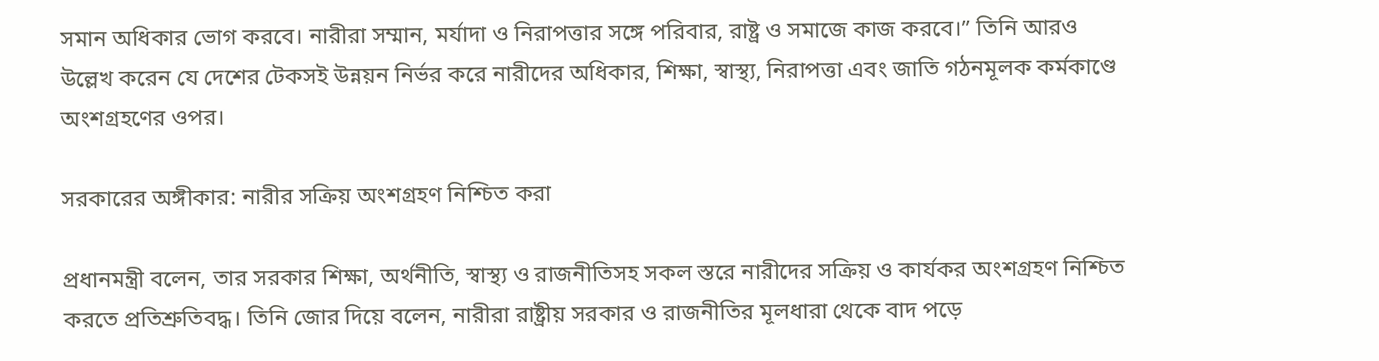সমান অধিকার ভোগ করবে। নারীরা সম্মান, মর্যাদা ও নিরাপত্তার সঙ্গে পরিবার, রাষ্ট্র ও সমাজে কাজ করবে।” তিনি আরও উল্লেখ করেন যে দেশের টেকসই উন্নয়ন নির্ভর করে নারীদের অধিকার, শিক্ষা, স্বাস্থ্য, নিরাপত্তা এবং জাতি গঠনমূলক কর্মকাণ্ডে অংশগ্রহণের ওপর।

সরকারের অঙ্গীকার: নারীর সক্রিয় অংশগ্রহণ নিশ্চিত করা

প্রধানমন্ত্রী বলেন, তার সরকার শিক্ষা, অর্থনীতি, স্বাস্থ্য ও রাজনীতিসহ সকল স্তরে নারীদের সক্রিয় ও কার্যকর অংশগ্রহণ নিশ্চিত করতে প্রতিশ্রুতিবদ্ধ। তিনি জোর দিয়ে বলেন, নারীরা রাষ্ট্রীয় সরকার ও রাজনীতির মূলধারা থেকে বাদ পড়ে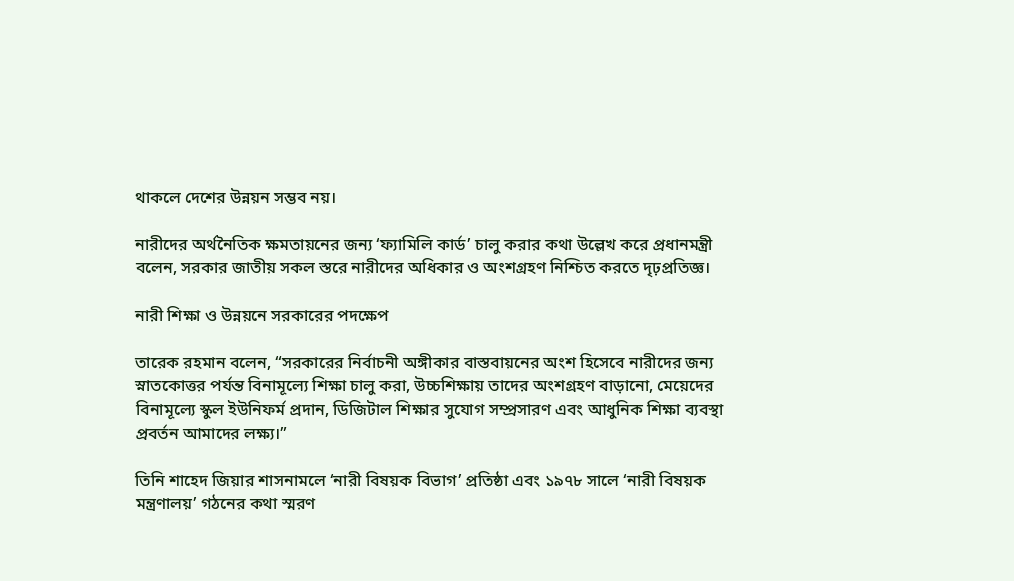থাকলে দেশের উন্নয়ন সম্ভব নয়।

নারীদের অর্থনৈতিক ক্ষমতায়নের জন্য ‘ফ্যামিলি কার্ড’ চালু করার কথা উল্লেখ করে প্রধানমন্ত্রী বলেন, সরকার জাতীয় সকল স্তরে নারীদের অধিকার ও অংশগ্রহণ নিশ্চিত করতে দৃঢ়প্রতিজ্ঞ।

নারী শিক্ষা ও উন্নয়নে সরকারের পদক্ষেপ

তারেক রহমান বলেন, “সরকারের নির্বাচনী অঙ্গীকার বাস্তবায়নের অংশ হিসেবে নারীদের জন্য স্নাতকোত্তর পর্যন্ত বিনামূল্যে শিক্ষা চালু করা, উচ্চশিক্ষায় তাদের অংশগ্রহণ বাড়ানো, মেয়েদের বিনামূল্যে স্কুল ইউনিফর্ম প্রদান, ডিজিটাল শিক্ষার সুযোগ সম্প্রসারণ এবং আধুনিক শিক্ষা ব্যবস্থা প্রবর্তন আমাদের লক্ষ্য।”

তিনি শাহেদ জিয়ার শাসনামলে ‘নারী বিষয়ক বিভাগ’ প্রতিষ্ঠা এবং ১৯৭৮ সালে ‘নারী বিষয়ক মন্ত্রণালয়’ গঠনের কথা স্মরণ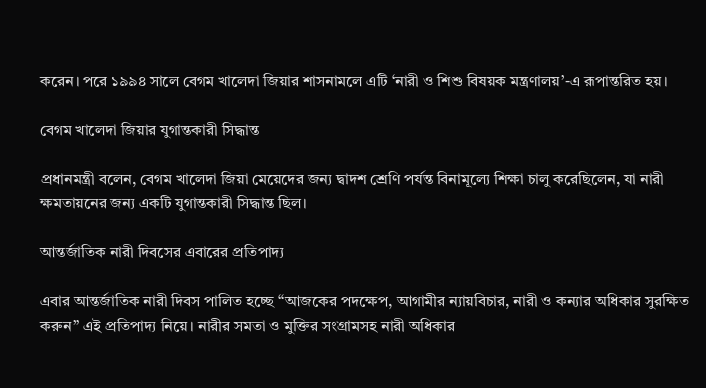করেন। পরে ১৯৯৪ সালে বেগম খালেদা জিয়ার শাসনামলে এটি ‘নারী ও শিশু বিষয়ক মন্ত্রণালয়’-এ রূপান্তরিত হয়।

বেগম খালেদা জিয়ার যুগান্তকারী সিদ্ধান্ত

প্রধানমন্ত্রী বলেন, বেগম খালেদা জিয়া মেয়েদের জন্য দ্বাদশ শ্রেণি পর্যন্ত বিনামূল্যে শিক্ষা চালু করেছিলেন, যা নারী ক্ষমতায়নের জন্য একটি যুগান্তকারী সিদ্ধান্ত ছিল।

আন্তর্জাতিক নারী দিবসের এবারের প্রতিপাদ্য

এবার আন্তর্জাতিক নারী দিবস পালিত হচ্ছে “আজকের পদক্ষেপ, আগামীর ন্যায়বিচার, নারী ও কন্যার অধিকার সুরক্ষিত করুন” এই প্রতিপাদ্য নিয়ে। নারীর সমতা ও মুক্তির সংগ্রামসহ নারী অধিকার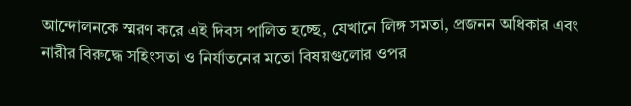আন্দোলনকে স্মরণ করে এই দিবস পালিত হচ্ছে, যেখানে লিঙ্গ সমতা, প্রজনন অধিকার এবং নারীর বিরুদ্ধে সহিংসতা ও নির্যাতনের মতো বিষয়গুলোর ওপর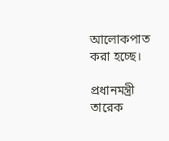আলোকপাত করা হচ্ছে।

প্রধানমন্ত্রী তারেক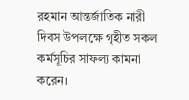রহমান আন্তর্জাতিক নারী দিবস উপলক্ষে গৃহীত সকল কর্মসূচির সাফল্য কামনা করেন।